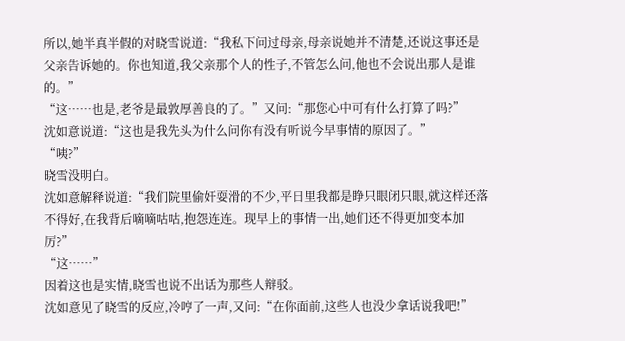所以,她半真半假的对晓雪说道:“我私下问过母亲,母亲说她并不清楚,还说这事还是父亲告诉她的。你也知道,我父亲那个人的性子,不管怎么问,他也不会说出那人是谁的。”
“这……也是,老爷是最敦厚善良的了。”又问:“那您心中可有什么打算了吗?”
沈如意说道:“这也是我先头为什么问你有没有听说今早事情的原因了。”
“咦?”
晓雪没明白。
沈如意解释说道:“我们院里偷奸耍滑的不少,平日里我都是睁只眼闭只眼,就这样还落不得好,在我背后嘀嘀咕咕,抱怨连连。现早上的事情一出,她们还不得更加变本加厉?”
“这……”
因着这也是实情,晓雪也说不出话为那些人辩驳。
沈如意见了晓雪的反应,冷哼了一声,又问:“在你面前,这些人也没少拿话说我吧!”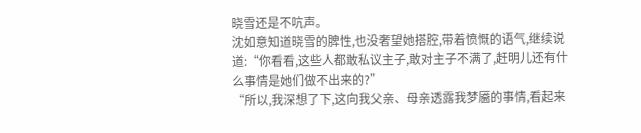晓雪还是不吭声。
沈如意知道晓雪的脾性,也没奢望她搭腔,带着愤慨的语气,继续说道:“你看看,这些人都敢私议主子,敢对主子不满了,赶明儿还有什么事情是她们做不出来的?”
“所以,我深想了下,这向我父亲、母亲透露我梦靥的事情,看起来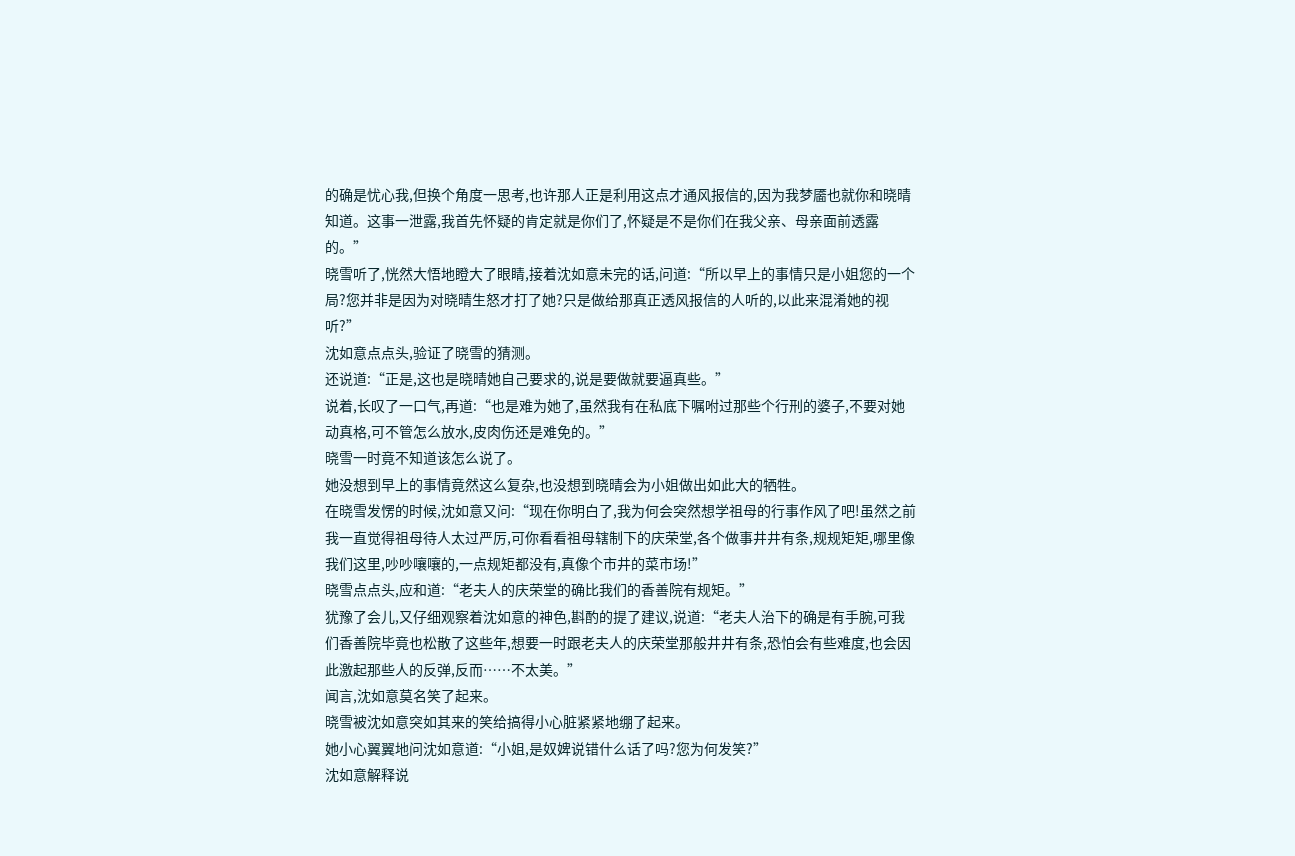的确是忧心我,但换个角度一思考,也许那人正是利用这点才通风报信的,因为我梦靥也就你和晓晴知道。这事一泄露,我首先怀疑的肯定就是你们了,怀疑是不是你们在我父亲、母亲面前透露的。”
晓雪听了,恍然大悟地瞪大了眼睛,接着沈如意未完的话,问道:“所以早上的事情只是小姐您的一个局?您并非是因为对晓晴生怒才打了她?只是做给那真正透风报信的人听的,以此来混淆她的视听?”
沈如意点点头,验证了晓雪的猜测。
还说道:“正是,这也是晓晴她自己要求的,说是要做就要逼真些。”
说着,长叹了一口气,再道:“也是难为她了,虽然我有在私底下嘱咐过那些个行刑的婆子,不要对她动真格,可不管怎么放水,皮肉伤还是难免的。”
晓雪一时竟不知道该怎么说了。
她没想到早上的事情竟然这么复杂,也没想到晓晴会为小姐做出如此大的牺牲。
在晓雪发愣的时候,沈如意又问:“现在你明白了,我为何会突然想学祖母的行事作风了吧!虽然之前我一直觉得祖母待人太过严厉,可你看看祖母辖制下的庆荣堂,各个做事井井有条,规规矩矩,哪里像我们这里,吵吵嚷嚷的,一点规矩都没有,真像个市井的菜市场!”
晓雪点点头,应和道:“老夫人的庆荣堂的确比我们的香善院有规矩。”
犹豫了会儿,又仔细观察着沈如意的神色,斟酌的提了建议,说道:“老夫人治下的确是有手腕,可我们香善院毕竟也松散了这些年,想要一时跟老夫人的庆荣堂那般井井有条,恐怕会有些难度,也会因此激起那些人的反弹,反而……不太美。”
闻言,沈如意莫名笑了起来。
晓雪被沈如意突如其来的笑给搞得小心脏紧紧地绷了起来。
她小心翼翼地问沈如意道:“小姐,是奴婢说错什么话了吗?您为何发笑?”
沈如意解释说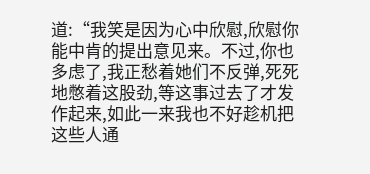道:“我笑是因为心中欣慰,欣慰你能中肯的提出意见来。不过,你也多虑了,我正愁着她们不反弹,死死地憋着这股劲,等这事过去了才发作起来,如此一来我也不好趁机把这些人通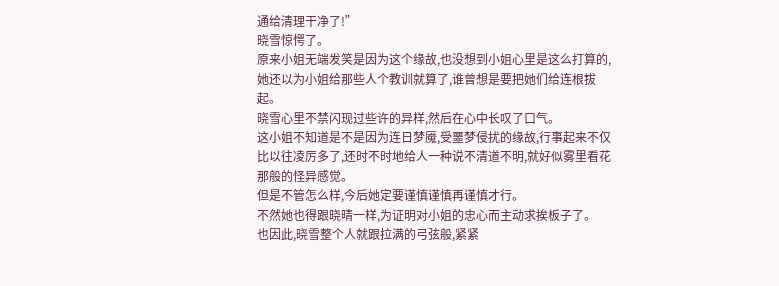通给清理干净了!”
晓雪惊愕了。
原来小姐无端发笑是因为这个缘故,也没想到小姐心里是这么打算的,她还以为小姐给那些人个教训就算了,谁曾想是要把她们给连根拔起。
晓雪心里不禁闪现过些许的异样,然后在心中长叹了口气。
这小姐不知道是不是因为连日梦魇,受噩梦侵扰的缘故,行事起来不仅比以往凌厉多了,还时不时地给人一种说不清道不明,就好似雾里看花那般的怪异感觉。
但是不管怎么样,今后她定要谨慎谨慎再谨慎才行。
不然她也得跟晓晴一样,为证明对小姐的忠心而主动求挨板子了。
也因此,晓雪整个人就跟拉满的弓弦般,紧紧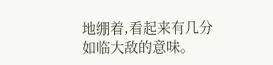地绷着,看起来有几分如临大敌的意味。